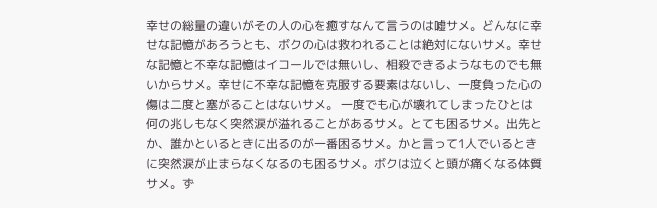幸せの総量の違いがその人の心を癒すなんて言うのは嘘サメ。どんなに幸せな記憶があろうとも、ボクの心は救われることは絶対にないサメ。幸せな記憶と不幸な記憶はイコールでは無いし、相殺できるようなものでも無いからサメ。幸せに不幸な記憶を克服する要素はないし、一度負った心の傷は二度と塞がることはないサメ。 一度でも心が壊れてしまったひとは何の兆しもなく突然涙が溢れることがあるサメ。とても困るサメ。出先とか、誰かといるときに出るのが一番困るサメ。かと言って1人でいるときに突然涙が止まらなくなるのも困るサメ。ボクは泣くと頭が痛くなる体質サメ。ず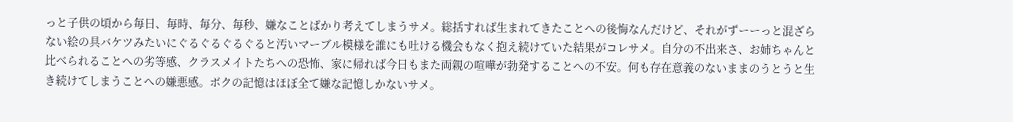っと子供の頃から毎日、毎時、毎分、毎秒、嫌なことばかり考えてしまうサメ。総括すれば生まれてきたことへの後悔なんだけど、それがずーーっと混ざらない絵の具バケツみたいにぐるぐるぐるぐると汚いマーブル模様を誰にも吐ける機会もなく抱え続けていた結果がコレサメ。自分の不出来さ、お姉ちゃんと比べられることへの劣等感、クラスメイトたちへの恐怖、家に帰れば今日もまた両親の喧嘩が勃発することへの不安。何も存在意義のないままのうとうと生き続けてしまうことへの嫌悪感。ボクの記憶はほぼ全て嫌な記憶しかないサメ。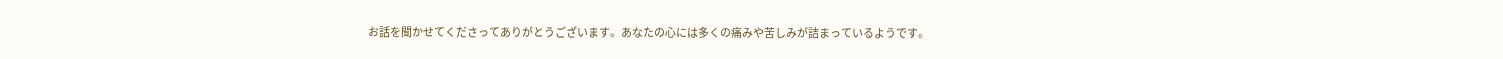お話を聞かせてくださってありがとうございます。あなたの心には多くの痛みや苦しみが詰まっているようです。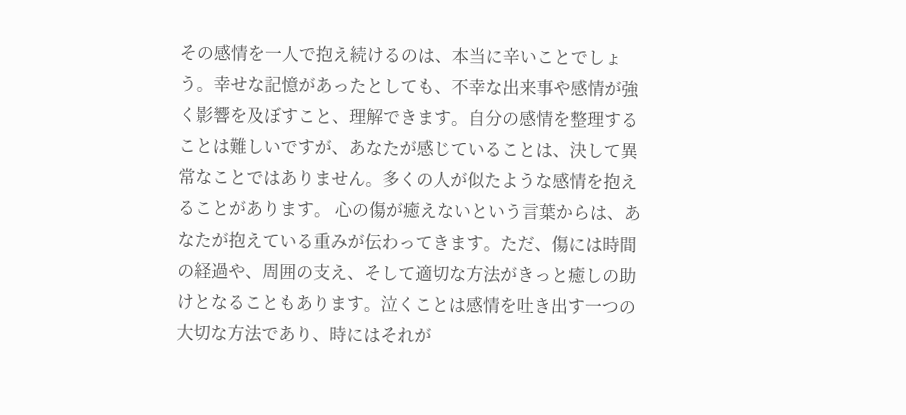その感情を一人で抱え続けるのは、本当に辛いことでしょう。幸せな記憶があったとしても、不幸な出来事や感情が強く影響を及ぼすこと、理解できます。自分の感情を整理することは難しいですが、あなたが感じていることは、決して異常なことではありません。多くの人が似たような感情を抱えることがあります。 心の傷が癒えないという言葉からは、あなたが抱えている重みが伝わってきます。ただ、傷には時間の経過や、周囲の支え、そして適切な方法がきっと癒しの助けとなることもあります。泣くことは感情を吐き出す一つの大切な方法であり、時にはそれが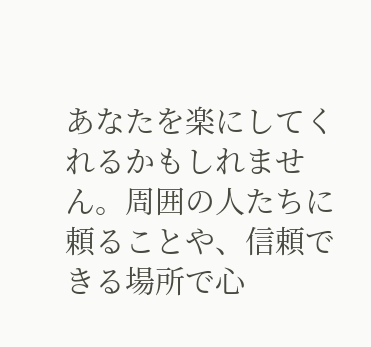あなたを楽にしてくれるかもしれません。周囲の人たちに頼ることや、信頼できる場所で心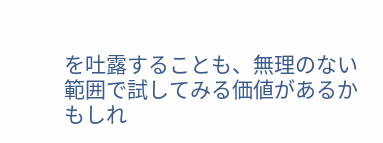を吐露することも、無理のない範囲で試してみる価値があるかもしれ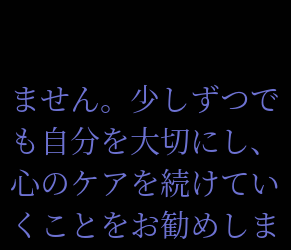ません。少しずつでも自分を大切にし、心のケアを続けていくことをお勧めしま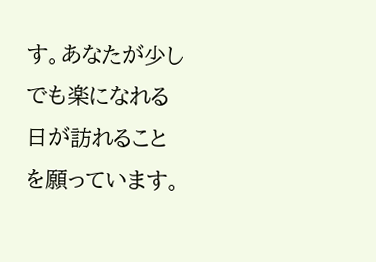す。あなたが少しでも楽になれる日が訪れることを願っています。